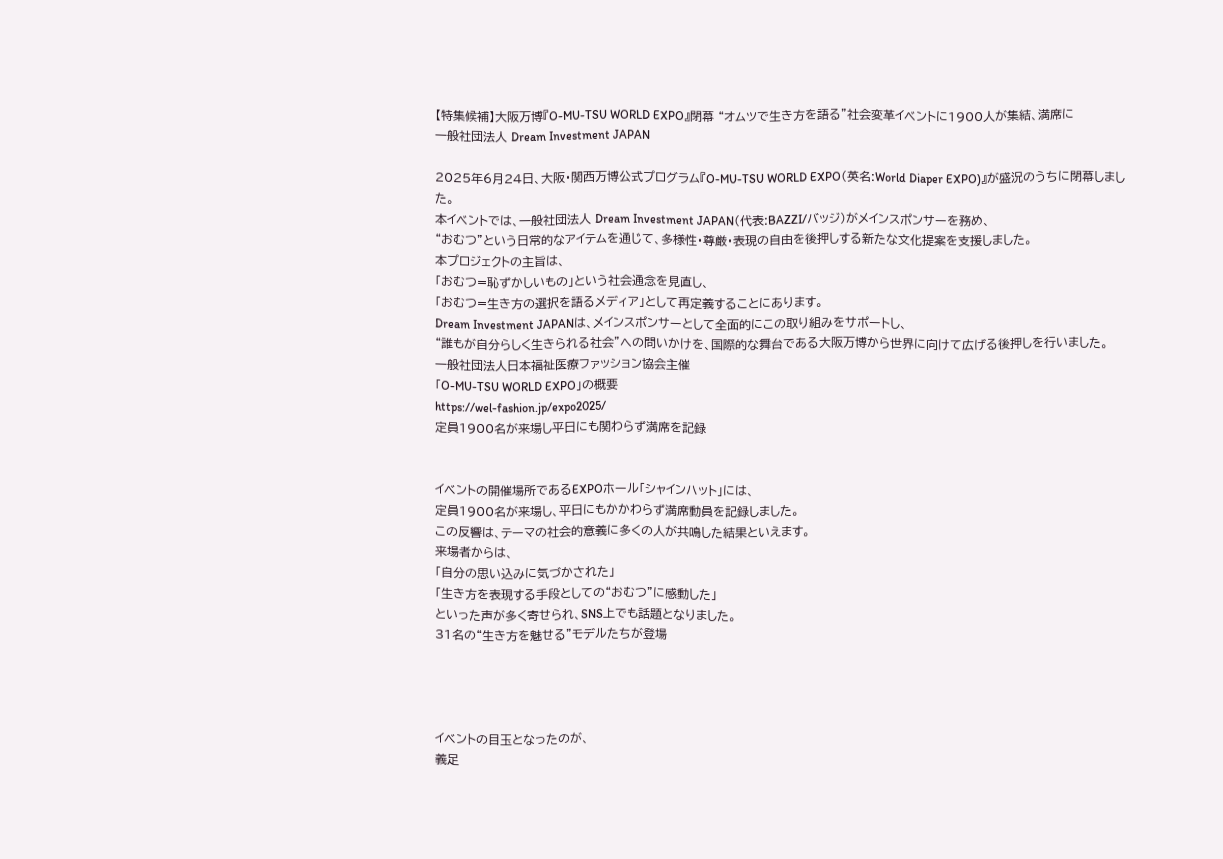【特集候補】大阪万博『O-MU-TSU WORLD EXPO』閉幕 “オムツで生き方を語る”社会変革イベントに1900人が集結、満席に
一般社団法人 Dream Investment JAPAN

2025年6月24日、大阪・関西万博公式プログラム『O-MU-TSU WORLD EXPO(英名:World Diaper EXPO)』が盛況のうちに閉幕しました。
本イベントでは、一般社団法人 Dream Investment JAPAN(代表:BAZZI/バッジ)がメインスポンサーを務め、
“おむつ”という日常的なアイテムを通じて、多様性・尊厳・表現の自由を後押しする新たな文化提案を支援しました。
本プロジェクトの主旨は、
「おむつ=恥ずかしいもの」という社会通念を見直し、
「おむつ=生き方の選択を語るメディア」として再定義することにあります。
Dream Investment JAPANは、メインスポンサーとして全面的にこの取り組みをサポートし、
“誰もが自分らしく生きられる社会”への問いかけを、国際的な舞台である大阪万博から世界に向けて広げる後押しを行いました。
一般社団法人日本福祉医療ファッション協会主催
「O-MU-TSU WORLD EXPO」の概要
https://wel-fashion.jp/expo2025/
定員1900名が来場し平日にも関わらず満席を記録


イベントの開催場所であるEXPOホール「シャインハット」には、
定員1900名が来場し、平日にもかかわらず満席動員を記録しました。
この反響は、テーマの社会的意義に多くの人が共鳴した結果といえます。
来場者からは、
「自分の思い込みに気づかされた」
「生き方を表現する手段としての“おむつ”に感動した」
といった声が多く寄せられ、SNS上でも話題となりました。
31名の“生き方を魅せる”モデルたちが登場




イベントの目玉となったのが、
義足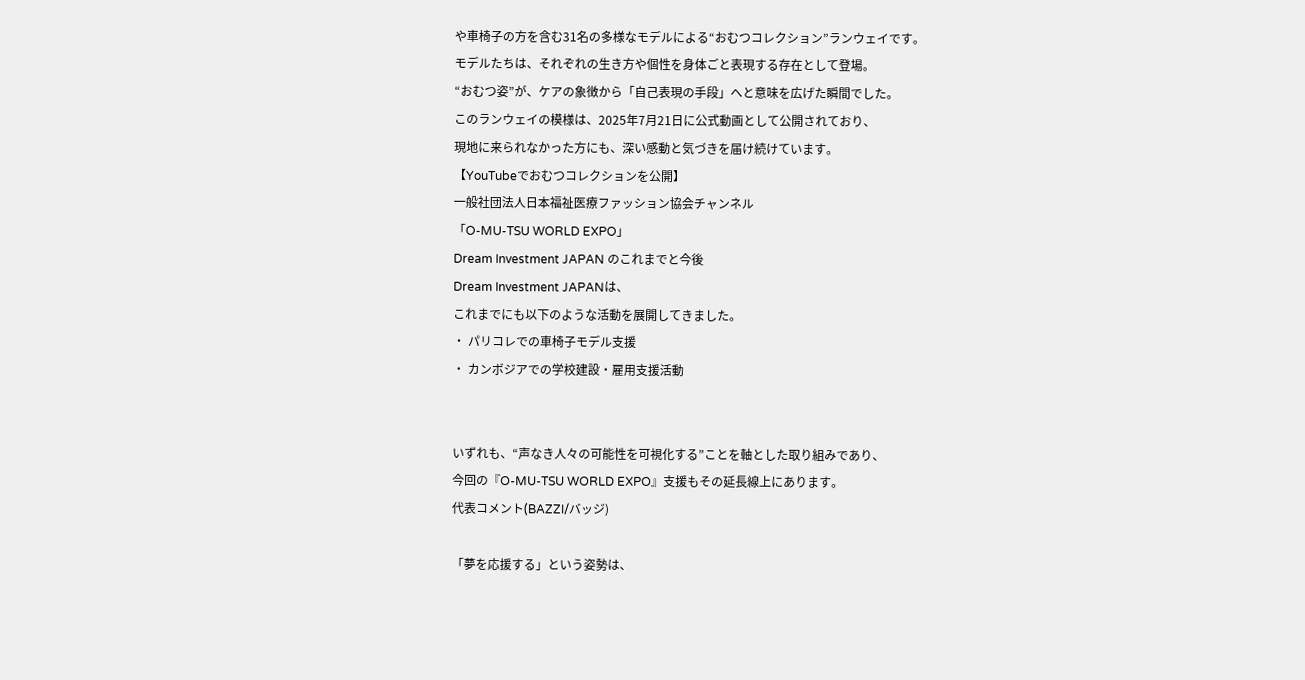や車椅子の方を含む31名の多様なモデルによる“おむつコレクション”ランウェイです。
モデルたちは、それぞれの生き方や個性を身体ごと表現する存在として登場。
“おむつ姿”が、ケアの象徴から「自己表現の手段」へと意味を広げた瞬間でした。
このランウェイの模様は、2025年7月21日に公式動画として公開されており、
現地に来られなかった方にも、深い感動と気づきを届け続けています。
【YouTubeでおむつコレクションを公開】
一般社団法人日本福祉医療ファッション協会チャンネル
「O-MU-TSU WORLD EXPO」
Dream Investment JAPAN のこれまでと今後
Dream Investment JAPANは、
これまでにも以下のような活動を展開してきました。
・ パリコレでの車椅子モデル支援
・ カンボジアでの学校建設・雇用支援活動


いずれも、“声なき人々の可能性を可視化する”ことを軸とした取り組みであり、
今回の『O-MU-TSU WORLD EXPO』支援もその延長線上にあります。
代表コメント(BAZZI/バッジ)

「夢を応援する」という姿勢は、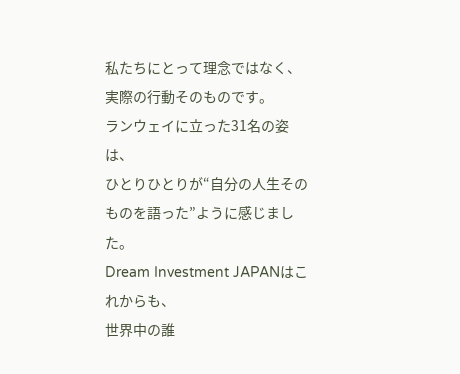私たちにとって理念ではなく、実際の行動そのものです。
ランウェイに立った31名の姿は、
ひとりひとりが“自分の人生そのものを語った”ように感じました。
Dream Investment JAPANはこれからも、
世界中の誰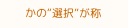かの“選択”が称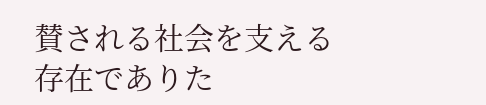賛される社会を支える存在でありた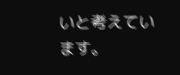いと考えています。